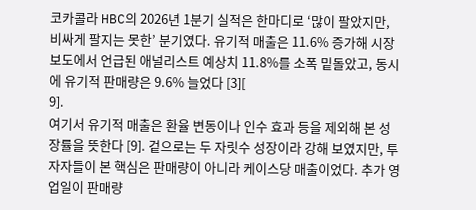코카콜라 HBC의 2026년 1분기 실적은 한마디로 ‘많이 팔았지만, 비싸게 팔지는 못한’ 분기였다. 유기적 매출은 11.6% 증가해 시장 보도에서 언급된 애널리스트 예상치 11.8%를 소폭 밑돌았고, 동시에 유기적 판매량은 9.6% 늘었다 [3][
9].
여기서 유기적 매출은 환율 변동이나 인수 효과 등을 제외해 본 성장률을 뜻한다 [9]. 겉으로는 두 자릿수 성장이라 강해 보였지만, 투자자들이 본 핵심은 판매량이 아니라 케이스당 매출이었다. 추가 영업일이 판매량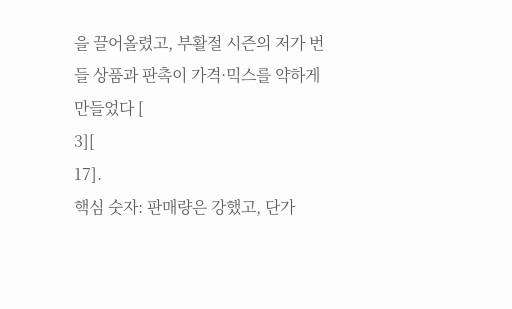을 끌어올렸고, 부활절 시즌의 저가 번들 상품과 판촉이 가격·믹스를 약하게 만들었다 [
3][
17].
핵심 숫자: 판매량은 강했고, 단가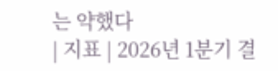는 약했다
| 지표 | 2026년 1분기 결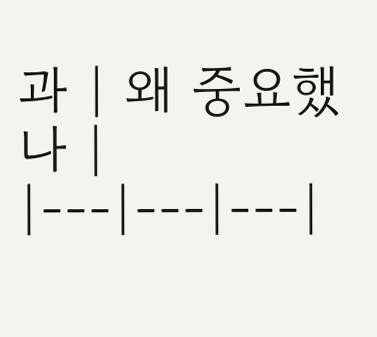과 | 왜 중요했나 |
|---|---|---|